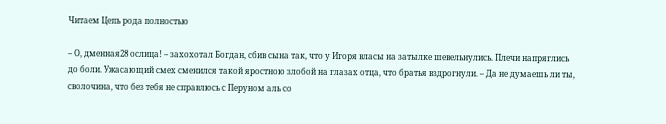Читаем Цепь рода полностью

– О, дменная28 ослица! – захохотал Богдан, сбив сына так, что у Игоря власы на затылке шевельнулись. Плечи напряглись до боли. Ужасающий смех сменился такой яростною злобой на глазах отца, что братья вздрогнули. – Да не думаешь ли ты, сволочина, что без тебя не справлюсь с Перуном аль со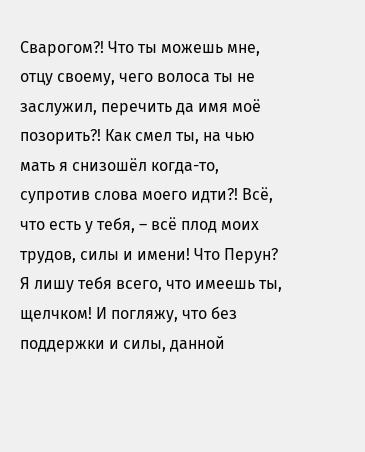Сварогом?! Что ты можешь мне, отцу своему, чего волоса ты не заслужил, перечить да имя моё позорить?! Как смел ты, на чью мать я снизошёл когда-то, супротив слова моего идти?! Всё, что есть у тебя, – всё плод моих трудов, силы и имени! Что Перун? Я лишу тебя всего, что имеешь ты, щелчком! И погляжу, что без поддержки и силы, данной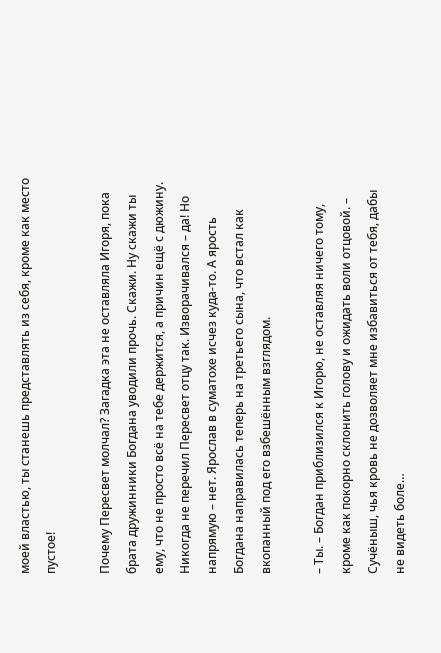моей властью, ты станешь представлять из себя, кроме как место пустое!

Почему Пересвет молчал? Загадка эта не оставляла Игоря, пока брата дружинники Богдана уводили прочь. Скажи. Ну скажи ты ему, что не просто всё на тебе держится, а причин ещё с дюжину. Никогда не перечил Пересвет отцу так. Изворачивался – да! Но напрямую – нет. Ярослав в суматохе исчез куда-то. А ярость Богдана направилась теперь на третьего сына, что встал как вкопанный под его взбешённым взглядом.

– Ты. – Богдан приблизился к Игорю, не оставляя ничего тому, кроме как покорно склонить голову и ожидать воли отцовой. – Сучёныш, чья кровь не дозволяет мне избавиться от тебя, дабы не видеть боле…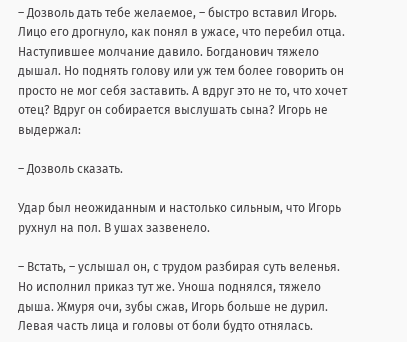– Дозволь дать тебе желаемое, – быстро вставил Игорь. Лицо его дрогнуло, как понял в ужасе, что перебил отца. Наступившее молчание давило. Богданович тяжело дышал. Но поднять голову или уж тем более говорить он просто не мог себя заставить. А вдруг это не то, что хочет отец? Вдруг он собирается выслушать сына? Игорь не выдержал:

– Дозволь сказать.

Удар был неожиданным и настолько сильным, что Игорь рухнул на пол. В ушах зазвенело.

– Встать, – услышал он, с трудом разбирая суть веленья. Но исполнил приказ тут же. Уноша поднялся, тяжело дыша. Жмуря очи, зубы сжав, Игорь больше не дурил. Левая часть лица и головы от боли будто отнялась.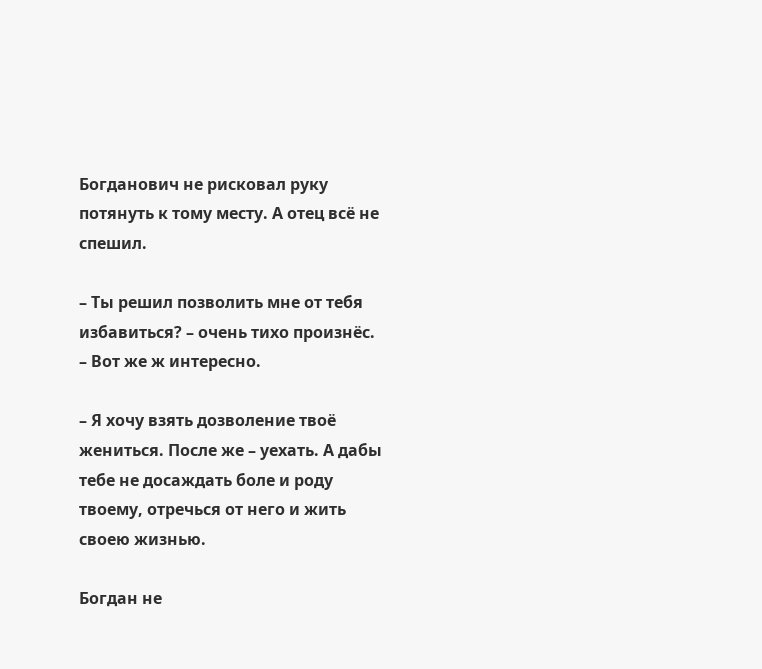Богданович не рисковал руку потянуть к тому месту. А отец всё не спешил.

– Ты решил позволить мне от тебя избавиться? – очень тихо произнёс. – Вот же ж интересно.

– Я хочу взять дозволение твоё жениться. После же – уехать. А дабы тебе не досаждать боле и роду твоему, отречься от него и жить своею жизнью.

Богдан не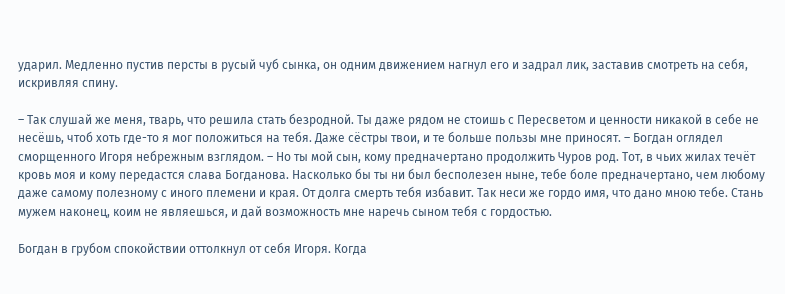ударил. Медленно пустив персты в русый чуб сынка, он одним движением нагнул его и задрал лик, заставив смотреть на себя, искривляя спину.

– Так слушай же меня, тварь, что решила стать безродной. Ты даже рядом не стоишь с Пересветом и ценности никакой в себе не несёшь, чтоб хоть где-то я мог положиться на тебя. Даже сёстры твои, и те больше пользы мне приносят. – Богдан оглядел сморщенного Игоря небрежным взглядом. – Но ты мой сын, кому предначертано продолжить Чуров род. Тот, в чьих жилах течёт кровь моя и кому передастся слава Богданова. Насколько бы ты ни был бесполезен ныне, тебе боле предначертано, чем любому даже самому полезному с иного племени и края. От долга смерть тебя избавит. Так неси же гордо имя, что дано мною тебе. Стань мужем наконец, коим не являешься, и дай возможность мне наречь сыном тебя с гордостью.

Богдан в грубом спокойствии оттолкнул от себя Игоря. Когда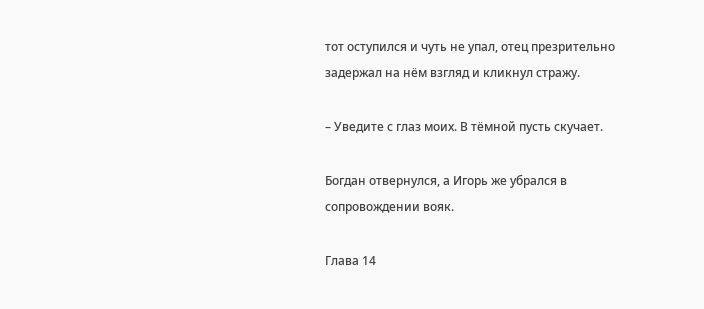тот оступился и чуть не упал, отец презрительно задержал на нём взгляд и кликнул стражу.

– Уведите с глаз моих. В тёмной пусть скучает.

Богдан отвернулся, а Игорь же убрался в сопровождении вояк.

Глава 14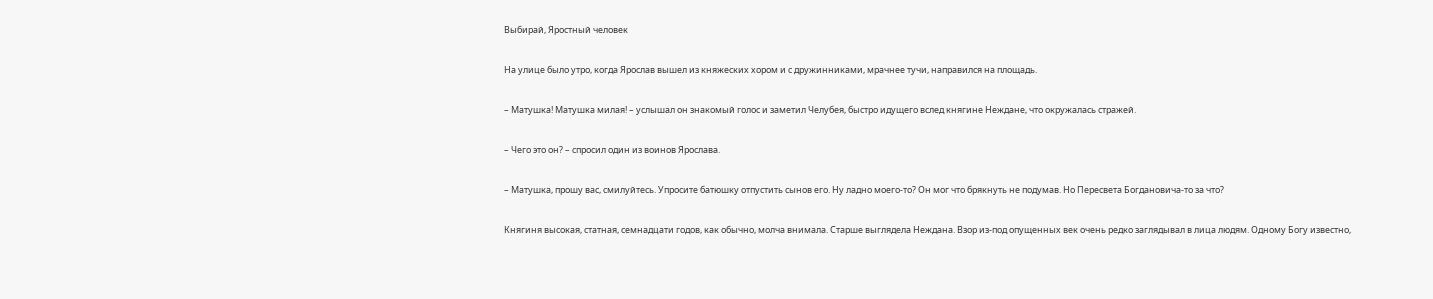Выбирай, Яростный человек

На улице было утро, когда Ярослав вышел из княжеских хором и с дружинниками, мрачнее тучи, направился на площадь.

– Матушка! Матушка милая! – услышал он знакомый голос и заметил Челубея, быстро идущего вслед княгине Неждане, что окружалась стражей.

– Чего это он? – спросил один из воинов Ярослава.

– Матушка, прошу вас, смилуйтесь. Упросите батюшку отпустить сынов его. Ну ладно моего-то? Он мог что брякнуть не подумав. Но Пересвета Богдановича-то за что?

Княгиня высокая, статная, семнадцати годов, как обычно, молча внимала. Старше выглядела Неждана. Взор из-под опущенных век очень редко заглядывал в лица людям. Одному Богу известно,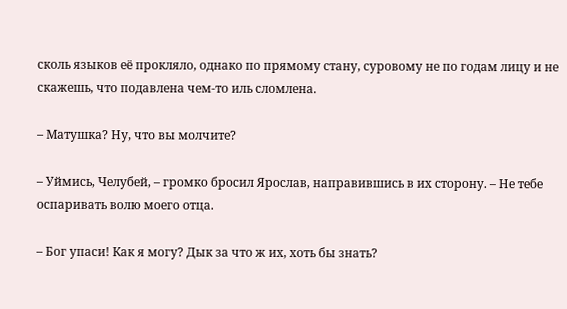сколь языков её прокляло, однако по прямому стану, суровому не по годам лицу и не скажешь, что подавлена чем-то иль сломлена.

– Матушка? Ну, что вы молчите?

– Уймись, Челубей, – громко бросил Ярослав, направившись в их сторону. – Не тебе оспаривать волю моего отца.

– Бог упаси! Как я могу? Дык за что ж их, хоть бы знать?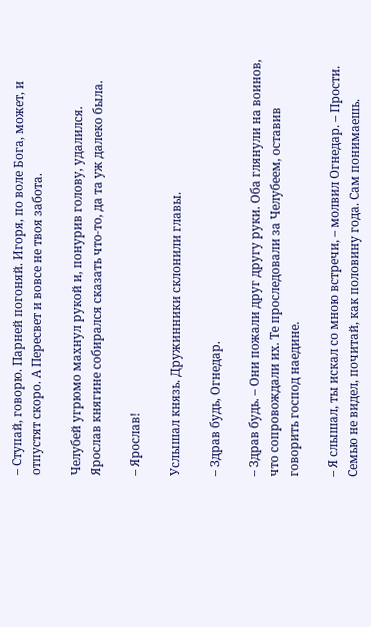– Ступай, говорю. Парней погоняй. Игоря, по воле Бога, может, и отпустят скоро. А Пересвет и вовсе не твоя забота.

Челубей угрюмо махнул рукой и, понурив голову, удалился. Ярослав княгине собирался сказать что-то, да та уж далеко была.

– Ярослав!

Услышал князь. Дружинники склонили главы.

– Здрав будь, Огнедар.

– Здрав будь. – Они пожали друг другу руки. Оба глянули на воинов, что сопровождали их. Те проследовали за Челубеем, оставив говорить господ наедине.

– Я слышал, ты искал со мною встречи, – молвил Огнедар. – Прости. Семью не видел, почитай, как половину года. Сам понимаешь.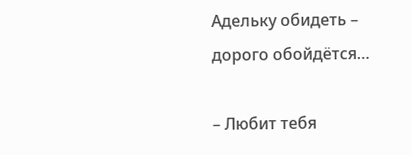Адельку обидеть – дорого обойдётся…

– Любит тебя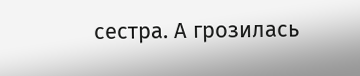сестра. А грозилась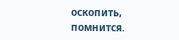оскопить, помнится.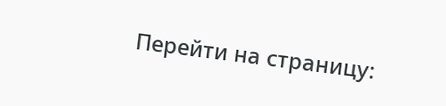Перейти на страницу: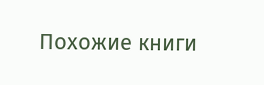Похожие книги